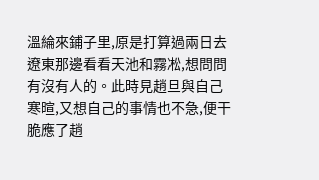溫綸來鋪子里,原是打算過兩日去遼東那邊看看天池和霧凇,想問問有沒有人的。此時見趙旦與自己寒暄,又想自己的事情也不急,便干脆應了趙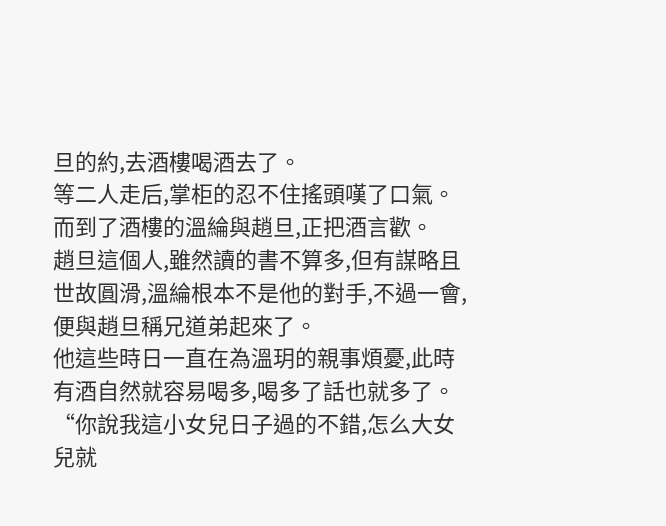旦的約,去酒樓喝酒去了。
等二人走后,掌柜的忍不住搖頭嘆了口氣。
而到了酒樓的溫綸與趙旦,正把酒言歡。
趙旦這個人,雖然讀的書不算多,但有謀略且世故圓滑,溫綸根本不是他的對手,不過一會,便與趙旦稱兄道弟起來了。
他這些時日一直在為溫玥的親事煩憂,此時有酒自然就容易喝多,喝多了話也就多了。
“你說我這小女兒日子過的不錯,怎么大女兒就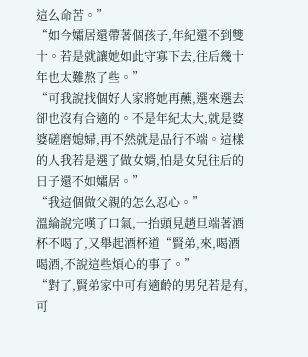這么命苦。”
“如今孀居還帶著個孩子,年紀還不到雙十。若是就讓她如此守寡下去,往后幾十年也太難熬了些。”
“可我說找個好人家將她再蘸,選來選去卻也沒有合適的。不是年紀太大,就是婆婆磋磨媳婦,再不然就是品行不端。這樣的人我若是選了做女婿,怕是女兒往后的日子還不如孀居。”
“我這個做父親的怎么忍心。”
溫綸說完嘆了口氣,一抬頭見趙旦端著酒杯不喝了,又舉起酒杯道“賢弟,來,喝酒喝酒,不說這些煩心的事了。”
“對了,賢弟家中可有適齡的男兒若是有,可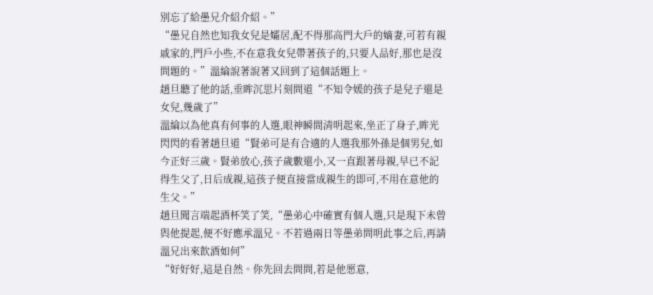別忘了給愚兄介紹介紹。”
“愚兄自然也知我女兒是孀居,配不得那高門大戶的嫡妻,可若有親戚家的,門戶小些,不在意我女兒帶著孩子的,只要人品好,那也是沒問題的。”溫綸說著說著又回到了這個話題上。
趙旦聽了他的話,垂眸沉思片刻問道“不知令媛的孩子是兒子還是女兒,幾歲了”
溫綸以為他真有何事的人選,眼神瞬間清明起來,坐正了身子,眸光閃閃的看著趙旦道“賢弟可是有合適的人選我那外孫是個男兒,如今正好三歲。賢弟放心,孩子歲數還小,又一直跟著母親,早已不記得生父了,日后成親,這孩子便直接當成親生的即可,不用在意他的生父。”
趙旦聞言端起酒杯笑了笑,“愚弟心中確實有個人選,只是現下未曾與他提起,便不好應承溫兄。不若過兩日等愚弟問明此事之后,再請溫兄出來飲酒如何”
“好好好,這是自然。你先回去問問,若是他愿意,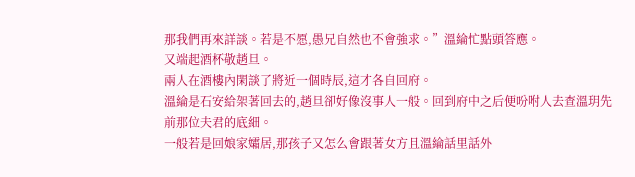那我們再來詳談。若是不愿,愚兄自然也不會強求。”溫綸忙點頭答應。
又端起酒杯敬趙旦。
兩人在酒樓內閑談了將近一個時辰,這才各自回府。
溫綸是石安給架著回去的,趙旦卻好像沒事人一般。回到府中之后便吩咐人去查溫玥先前那位夫君的底細。
一般若是回娘家孀居,那孩子又怎么會跟著女方且溫綸話里話外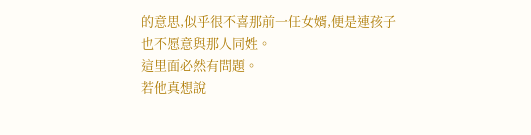的意思,似乎很不喜那前一任女婿,便是連孩子也不愿意與那人同姓。
這里面必然有問題。
若他真想說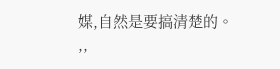媒,自然是要搞清楚的。
,,